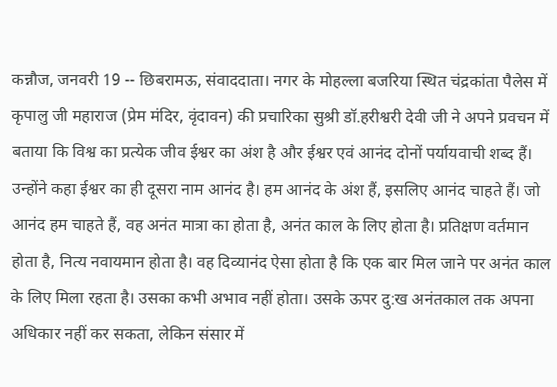कन्नौज, जनवरी 19 -- छिबरामऊ, संवाददाता। नगर के मोहल्ला बजरिया स्थित चंद्रकांता पैलेस में कृपालु जी महाराज (प्रेम मंदिर, वृंदावन) की प्रचारिका सुश्री डॉ.हरीश्वरी देवी जी ने अपने प्रवचन में बताया कि विश्व का प्रत्येक जीव ईश्वर का अंश है और ईश्वर एवं आनंद दोनों पर्यायवाची शब्द हैं। उन्होंने कहा ईश्वर का ही दूसरा नाम आनंद है। हम आनंद के अंश हैं, इसलिए आनंद चाहते हैं। जो आनंद हम चाहते हैं, वह अनंत मात्रा का होता है, अनंत काल के लिए होता है। प्रतिक्षण वर्तमान होता है, नित्य नवायमान होता है। वह दिव्यानंद ऐसा होता है कि एक बार मिल जाने पर अनंत काल के लिए मिला रहता है। उसका कभी अभाव नहीं होता। उसके ऊपर दु:ख अनंतकाल तक अपना अधिकार नहीं कर सकता, लेकिन संसार में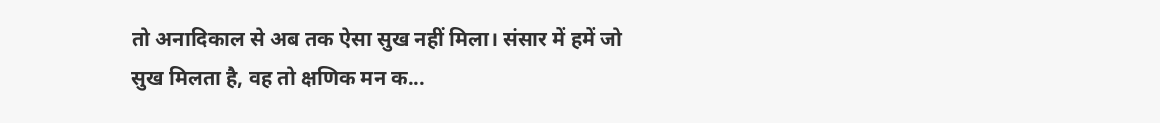तो अनादिकाल से अब तक ऐसा सुख नहीं मिला। संसार में हमें जो सुख मिलता है, वह तो क्षणिक मन क...